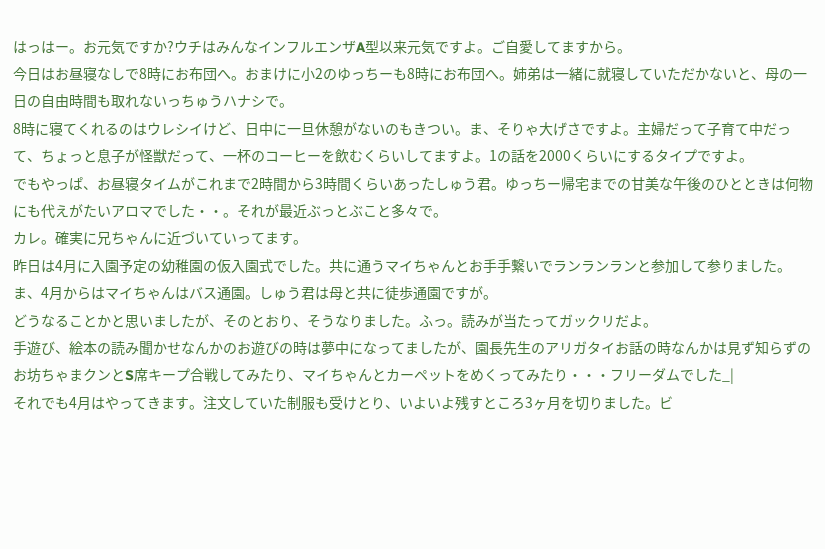はっはー。お元気ですか?ウチはみんなインフルエンザA型以来元気ですよ。ご自愛してますから。
今日はお昼寝なしで8時にお布団へ。おまけに小2のゆっちーも8時にお布団へ。姉弟は一緒に就寝していただかないと、母の一日の自由時間も取れないっちゅうハナシで。
8時に寝てくれるのはウレシイけど、日中に一旦休憩がないのもきつい。ま、そりゃ大げさですよ。主婦だって子育て中だって、ちょっと息子が怪獣だって、一杯のコーヒーを飲むくらいしてますよ。1の話を2000くらいにするタイプですよ。
でもやっぱ、お昼寝タイムがこれまで2時間から3時間くらいあったしゅう君。ゆっちー帰宅までの甘美な午後のひとときは何物にも代えがたいアロマでした・・。それが最近ぶっとぶこと多々で。
カレ。確実に兄ちゃんに近づいていってます。
昨日は4月に入園予定の幼稚園の仮入園式でした。共に通うマイちゃんとお手手繋いでランランランと参加して参りました。ま、4月からはマイちゃんはバス通園。しゅう君は母と共に徒歩通園ですが。
どうなることかと思いましたが、そのとおり、そうなりました。ふっ。読みが当たってガックリだよ。
手遊び、絵本の読み聞かせなんかのお遊びの時は夢中になってましたが、園長先生のアリガタイお話の時なんかは見ず知らずのお坊ちゃまクンとS席キープ合戦してみたり、マイちゃんとカーペットをめくってみたり・・・フリーダムでした_|
それでも4月はやってきます。注文していた制服も受けとり、いよいよ残すところ3ヶ月を切りました。ビ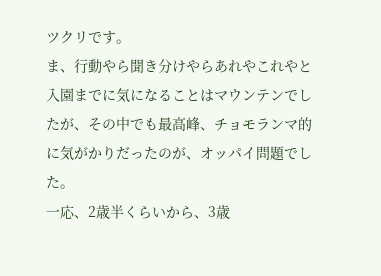ツクリです。
ま、行動やら聞き分けやらあれやこれやと入園までに気になることはマウンテンでしたが、その中でも最高峰、チョモランマ的に気がかりだったのが、オッパイ問題でした。
一応、2歳半くらいから、3歳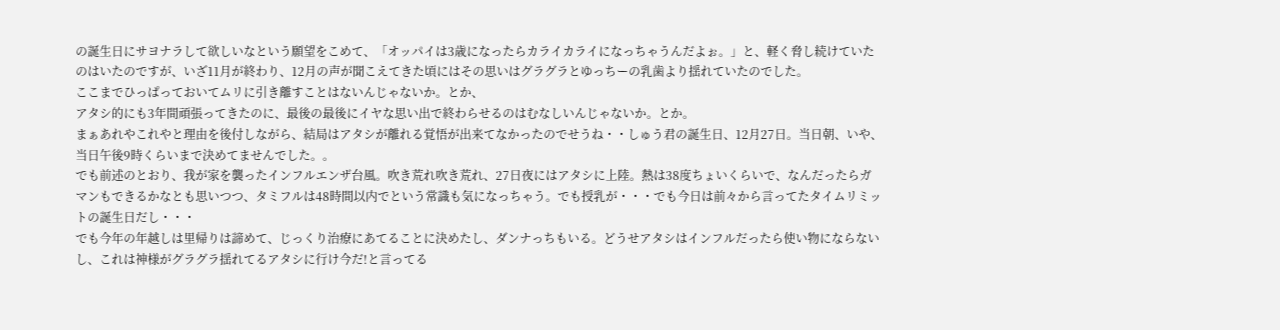の誕生日にサヨナラして欲しいなという願望をこめて、「オッパイは3歳になったらカライカライになっちゃうんだよぉ。」と、軽く脅し続けていたのはいたのですが、いざ11月が終わり、12月の声が聞こえてきた頃にはその思いはグラグラとゆっちーの乳歯より揺れていたのでした。
ここまでひっぱっておいてムリに引き離すことはないんじゃないか。とか、
アタシ的にも3年間頑張ってきたのに、最後の最後にイヤな思い出で終わらせるのはむなしいんじゃないか。とか。
まぁあれやこれやと理由を後付しながら、結局はアタシが離れる覚悟が出来てなかったのでせうね・・しゅう君の誕生日、12月27日。当日朝、いや、当日午後9時くらいまで決めてませんでした。。
でも前述のとおり、我が家を襲ったインフルエンザ台風。吹き荒れ吹き荒れ、27日夜にはアタシに上陸。熱は38度ちょいくらいで、なんだったらガマンもできるかなとも思いつつ、タミフルは48時間以内でという常識も気になっちゃう。でも授乳が・・・でも今日は前々から言ってたタイムリミットの誕生日だし・・・
でも今年の年越しは里帰りは諦めて、じっくり治療にあてることに決めたし、ダンナっちもいる。どうせアタシはインフルだったら使い物にならないし、これは神様がグラグラ揺れてるアタシに行け今だ!と言ってる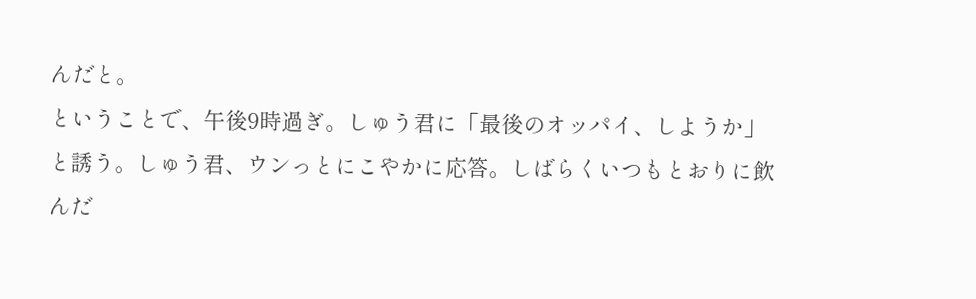んだと。
ということで、午後9時過ぎ。しゅう君に「最後のオッパイ、しようか」と誘う。しゅう君、ウンっとにこやかに応答。しばらくいつもとおりに飲んだ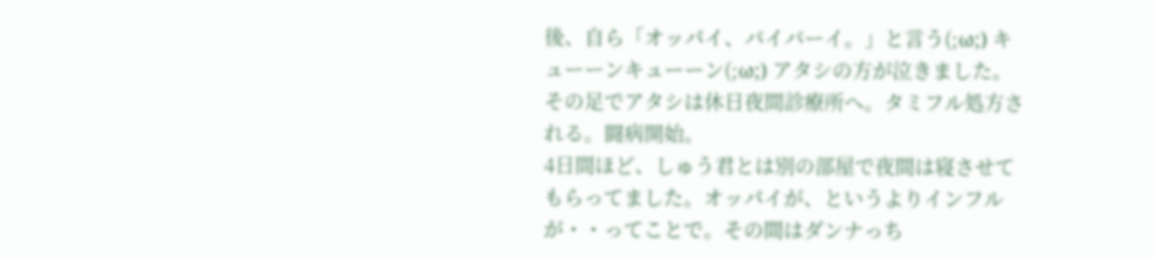後、自ら「オッパイ、バイバーイ。」と言う(;ω;) キューーンキューーン(;ω;) アタシの方が泣きました。その足でアタシは休日夜間診療所へ。タミフル処方される。闘病開始。
4日間ほど、しゅう君とは別の部屋で夜間は寝させてもらってました。オッパイが、というよりインフルが・・ってことで。その間はダンナっち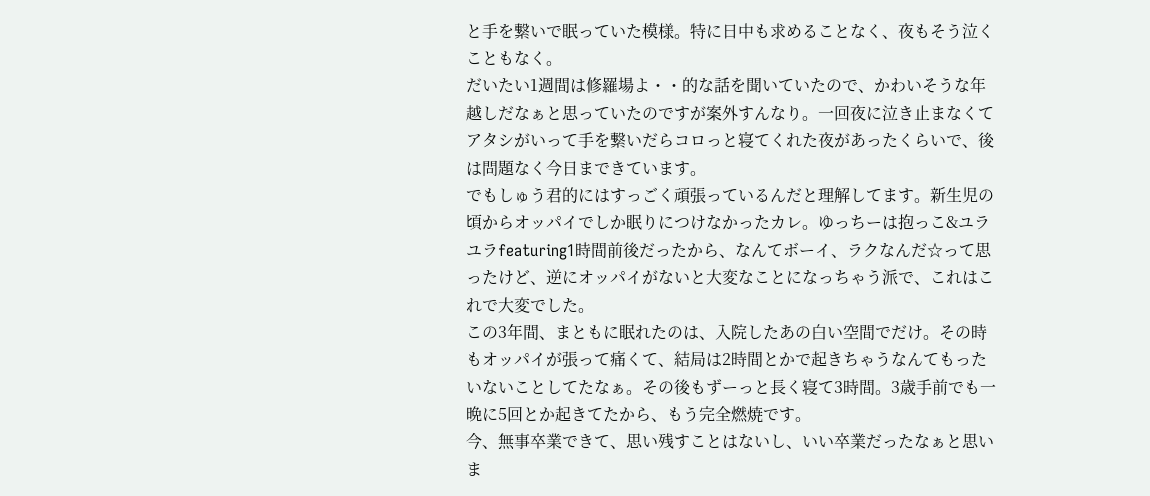と手を繋いで眠っていた模様。特に日中も求めることなく、夜もそう泣くこともなく。
だいたい1週間は修羅場よ・・的な話を聞いていたので、かわいそうな年越しだなぁと思っていたのですが案外すんなり。一回夜に泣き止まなくてアタシがいって手を繋いだらコロっと寝てくれた夜があったくらいで、後は問題なく今日まできています。
でもしゅう君的にはすっごく頑張っているんだと理解してます。新生児の頃からオッパイでしか眠りにつけなかったカレ。ゆっちーは抱っこ&ユラユラfeaturing1時間前後だったから、なんてボーイ、ラクなんだ☆って思ったけど、逆にオッパイがないと大変なことになっちゃう派で、これはこれで大変でした。
この3年間、まともに眠れたのは、入院したあの白い空間でだけ。その時もオッパイが張って痛くて、結局は2時間とかで起きちゃうなんてもったいないことしてたなぁ。その後もずーっと長く寝て3時間。3歳手前でも一晩に5回とか起きてたから、もう完全燃焼です。
今、無事卒業できて、思い残すことはないし、いい卒業だったなぁと思いま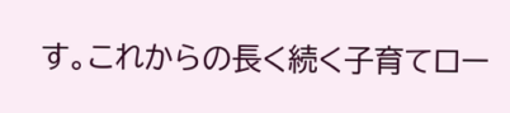す。これからの長く続く子育てロー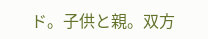ド。子供と親。双方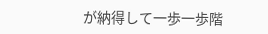が納得して一歩一歩階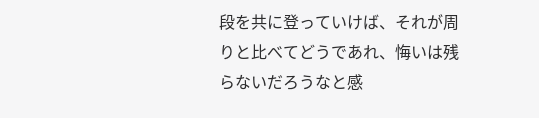段を共に登っていけば、それが周りと比べてどうであれ、悔いは残らないだろうなと感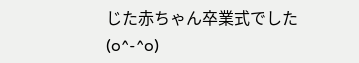じた赤ちゃん卒業式でした(o^-^o)